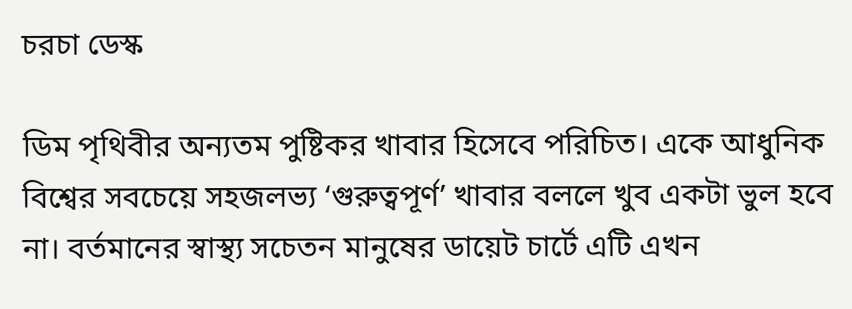চরচা ডেস্ক

ডিম পৃথিবীর অন্যতম পুষ্টিকর খাবার হিসেবে পরিচিত। একে আধুনিক বিশ্বের সবচেয়ে সহজলভ্য ‘গুরুত্বপূর্ণ’ খাবার বললে খুব একটা ভুল হবে না। বর্তমানের স্বাস্থ্য সচেতন মানুষের ডায়েট চার্টে এটি এখন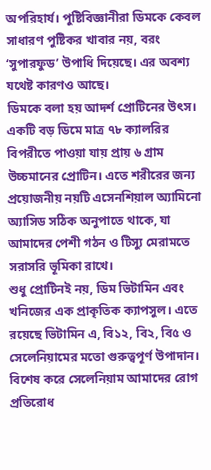অপরিহার্য। পুষ্টিবিজ্ঞানীরা ডিমকে কেবল সাধারণ পুষ্টিকর খাবার নয়, বরং ‘সুপারফুড’ উপাধি দিয়েছে। এর অবশ্য যথেষ্ট কারণও আছে।
ডিমকে বলা হয় আদর্শ প্রোটিনের উৎস। একটি বড় ডিমে মাত্র ৭৮ ক্যালরির বিপরীতে পাওয়া যায় প্রায় ৬ গ্রাম উচ্চমানের প্রোটিন। এতে শরীরের জন্য প্রয়োজনীয় নয়টি এসেনশিয়াল অ্যামিনো অ্যাসিড সঠিক অনুপাতে থাকে, যা আমাদের পেশী গঠন ও টিস্যু মেরামতে সরাসরি ভূমিকা রাখে।
শুধু প্রোটিনই নয়, ডিম ভিটামিন এবং খনিজের এক প্রাকৃতিক ক্যাপসুল। এতে রয়েছে ভিটামিন এ, বি১২, বি২, বি৫ ও সেলেনিয়ামের মতো গুরুত্বপূর্ণ উপাদান। বিশেষ করে সেলেনিয়াম আমাদের রোগ প্রতিরোধ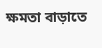ক্ষমতা বাড়াতে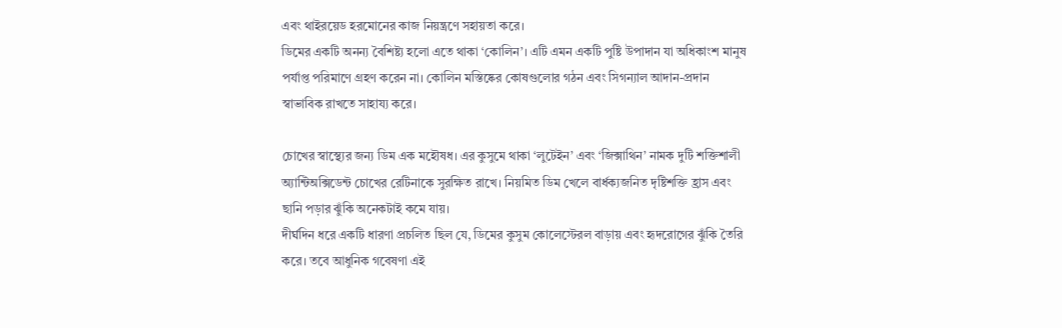এবং থাইরয়েড হরমোনের কাজ নিয়ন্ত্রণে সহায়তা করে।
ডিমের একটি অনন্য বৈশিষ্ট্য হলো এতে থাকা ‘কোলিন’। এটি এমন একটি পুষ্টি উপাদান যা অধিকাংশ মানুষ পর্যাপ্ত পরিমাণে গ্রহণ করেন না। কোলিন মস্তিষ্কের কোষগুলোর গঠন এবং সিগন্যাল আদান-প্রদান স্বাভাবিক রাখতে সাহায্য করে।

চোখের স্বাস্থ্যের জন্য ডিম এক মহৌষধ। এর কুসুমে থাকা ‘লুটেইন’ এবং ‘জিক্সাথিন’ নামক দুটি শক্তিশালী অ্যান্টিঅক্সিডেন্ট চোখের রেটিনাকে সুরক্ষিত রাখে। নিয়মিত ডিম খেলে বার্ধক্যজনিত দৃষ্টিশক্তি হ্রাস এবং ছানি পড়ার ঝুঁকি অনেকটাই কমে যায়।
দীর্ঘদিন ধরে একটি ধারণা প্রচলিত ছিল যে, ডিমের কুসুম কোলেস্টেরল বাড়ায় এবং হৃদরোগের ঝুঁকি তৈরি করে। তবে আধুনিক গবেষণা এই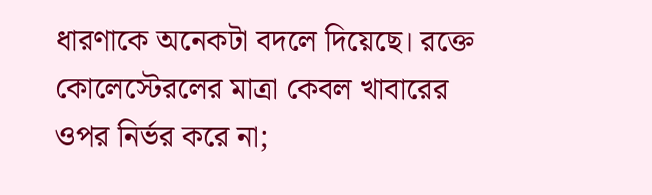ধারণাকে অনেকটা বদলে দিয়েছে। রক্তে কোলেস্টেরলের মাত্রা কেবল খাবারের ওপর নির্ভর করে না;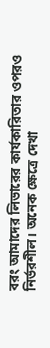বরং আমাদের লিভারের কার্যকারিতার ওপরও নির্ভরশীল। অনেক ক্ষেত্রে দেখা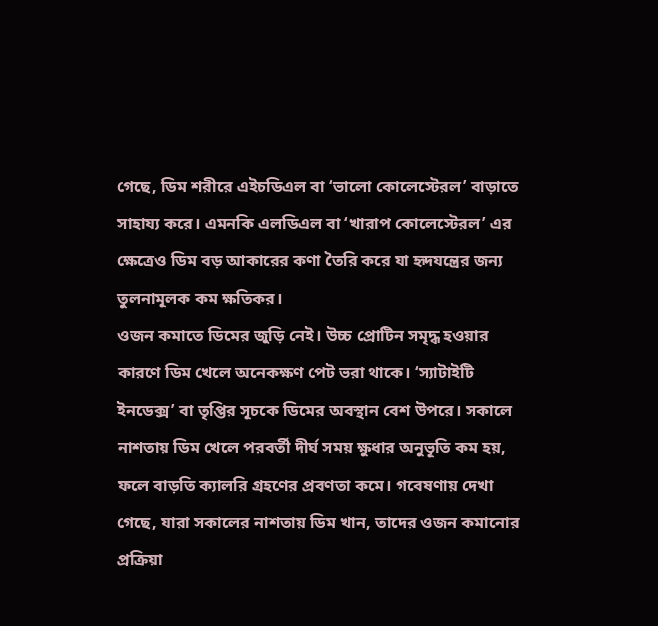গেছে, ডিম শরীরে এইচডিএল বা ‘ভালো কোলেস্টেরল’ বাড়াতে সাহায্য করে। এমনকি এলডিএল বা ‘খারাপ কোলেস্টেরল’ এর ক্ষেত্রেও ডিম বড় আকারের কণা তৈরি করে যা হৃদযন্ত্রের জন্য তুলনামূলক কম ক্ষতিকর।
ওজন কমাতে ডিমের জুড়ি নেই। উচ্চ প্রোটিন সমৃদ্ধ হওয়ার কারণে ডিম খেলে অনেকক্ষণ পেট ভরা থাকে। ‘স্যাটাইটি ইনডেক্স’ বা তৃপ্তির সূচকে ডিমের অবস্থান বেশ উপরে। সকালে নাশতায় ডিম খেলে পরবর্তী দীর্ঘ সময় ক্ষুধার অনুভূতি কম হয়, ফলে বাড়তি ক্যালরি গ্রহণের প্রবণতা কমে। গবেষণায় দেখা গেছে, যারা সকালের নাশতায় ডিম খান, তাদের ওজন কমানোর প্রক্রিয়া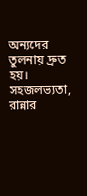অন্যদের তুলনায় দ্রুত হয়।
সহজলভ্যতা, রান্নার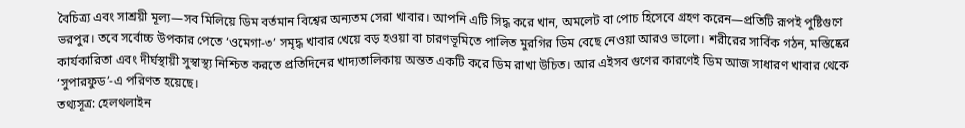বৈচিত্র্য এবং সাশ্রয়ী মূল্য—সব মিলিয়ে ডিম বর্তমান বিশ্বের অন্যতম সেরা খাবার। আপনি এটি সিদ্ধ করে খান, অমলেট বা পোচ হিসেবে গ্রহণ করেন—প্রতিটি রূপই পুষ্টিগুণে ভরপুর। তবে সর্বোচ্চ উপকার পেতে ‘ওমেগা-৩’ সমৃদ্ধ খাবার খেয়ে বড় হওয়া বা চারণভূমিতে পালিত মুরগির ডিম বেছে নেওয়া আরও ভালো। শরীরের সার্বিক গঠন, মস্তিষ্কের কার্যকারিতা এবং দীর্ঘস্থায়ী সুস্বাস্থ্য নিশ্চিত করতে প্রতিদিনের খাদ্যতালিকায় অন্তত একটি করে ডিম রাখা উচিত। আর এইসব গুণের কারণেই ডিম আজ সাধারণ খাবার থেকে ‘সুপারফুড’-এ পরিণত হয়েছে।
তথ্যসূত্র: হেলথলাইন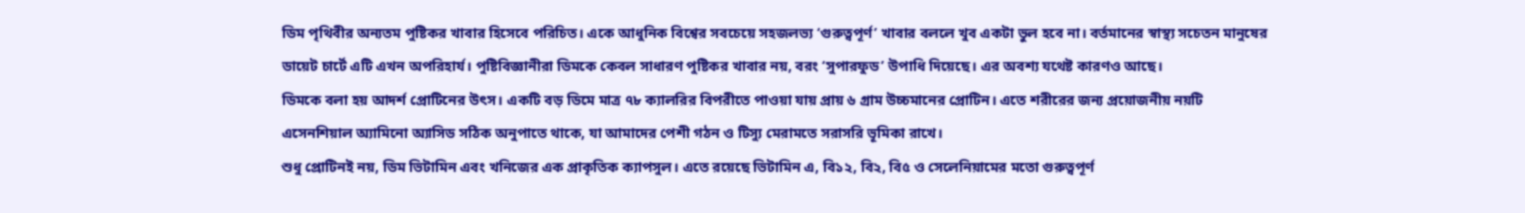ডিম পৃথিবীর অন্যতম পুষ্টিকর খাবার হিসেবে পরিচিত। একে আধুনিক বিশ্বের সবচেয়ে সহজলভ্য ‘গুরুত্বপূর্ণ’ খাবার বললে খুব একটা ভুল হবে না। বর্তমানের স্বাস্থ্য সচেতন মানুষের ডায়েট চার্টে এটি এখন অপরিহার্য। পুষ্টিবিজ্ঞানীরা ডিমকে কেবল সাধারণ পুষ্টিকর খাবার নয়, বরং ‘সুপারফুড’ উপাধি দিয়েছে। এর অবশ্য যথেষ্ট কারণও আছে।
ডিমকে বলা হয় আদর্শ প্রোটিনের উৎস। একটি বড় ডিমে মাত্র ৭৮ ক্যালরির বিপরীতে পাওয়া যায় প্রায় ৬ গ্রাম উচ্চমানের প্রোটিন। এতে শরীরের জন্য প্রয়োজনীয় নয়টি এসেনশিয়াল অ্যামিনো অ্যাসিড সঠিক অনুপাতে থাকে, যা আমাদের পেশী গঠন ও টিস্যু মেরামতে সরাসরি ভূমিকা রাখে।
শুধু প্রোটিনই নয়, ডিম ভিটামিন এবং খনিজের এক প্রাকৃতিক ক্যাপসুল। এতে রয়েছে ভিটামিন এ, বি১২, বি২, বি৫ ও সেলেনিয়ামের মতো গুরুত্বপূর্ণ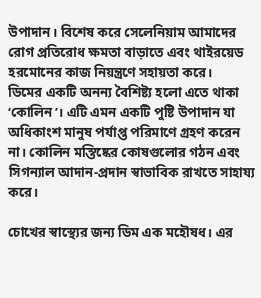উপাদান। বিশেষ করে সেলেনিয়াম আমাদের রোগ প্রতিরোধ ক্ষমতা বাড়াতে এবং থাইরয়েড হরমোনের কাজ নিয়ন্ত্রণে সহায়তা করে।
ডিমের একটি অনন্য বৈশিষ্ট্য হলো এতে থাকা ‘কোলিন’। এটি এমন একটি পুষ্টি উপাদান যা অধিকাংশ মানুষ পর্যাপ্ত পরিমাণে গ্রহণ করেন না। কোলিন মস্তিষ্কের কোষগুলোর গঠন এবং সিগন্যাল আদান-প্রদান স্বাভাবিক রাখতে সাহায্য করে।

চোখের স্বাস্থ্যের জন্য ডিম এক মহৌষধ। এর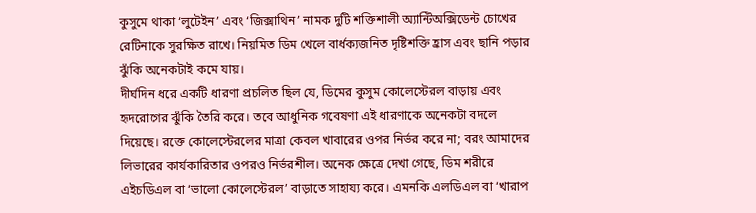কুসুমে থাকা ‘লুটেইন’ এবং ‘জিক্সাথিন’ নামক দুটি শক্তিশালী অ্যান্টিঅক্সিডেন্ট চোখের রেটিনাকে সুরক্ষিত রাখে। নিয়মিত ডিম খেলে বার্ধক্যজনিত দৃষ্টিশক্তি হ্রাস এবং ছানি পড়ার ঝুঁকি অনেকটাই কমে যায়।
দীর্ঘদিন ধরে একটি ধারণা প্রচলিত ছিল যে, ডিমের কুসুম কোলেস্টেরল বাড়ায় এবং হৃদরোগের ঝুঁকি তৈরি করে। তবে আধুনিক গবেষণা এই ধারণাকে অনেকটা বদলে দিয়েছে। রক্তে কোলেস্টেরলের মাত্রা কেবল খাবারের ওপর নির্ভর করে না; বরং আমাদের লিভারের কার্যকারিতার ওপরও নির্ভরশীল। অনেক ক্ষেত্রে দেখা গেছে, ডিম শরীরে এইচডিএল বা ‘ভালো কোলেস্টেরল’ বাড়াতে সাহায্য করে। এমনকি এলডিএল বা ‘খারাপ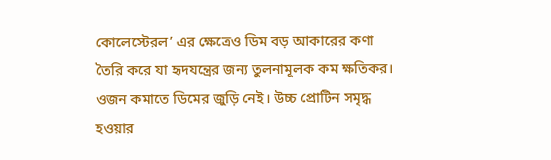কোলেস্টেরল’ এর ক্ষেত্রেও ডিম বড় আকারের কণা তৈরি করে যা হৃদযন্ত্রের জন্য তুলনামূলক কম ক্ষতিকর।
ওজন কমাতে ডিমের জুড়ি নেই। উচ্চ প্রোটিন সমৃদ্ধ হওয়ার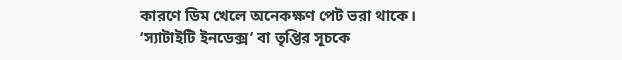কারণে ডিম খেলে অনেকক্ষণ পেট ভরা থাকে। ‘স্যাটাইটি ইনডেক্স’ বা তৃপ্তির সূচকে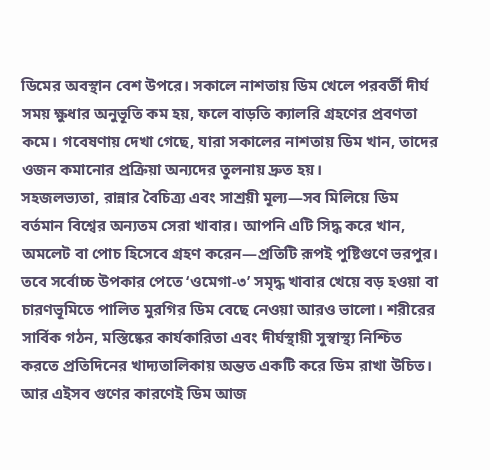ডিমের অবস্থান বেশ উপরে। সকালে নাশতায় ডিম খেলে পরবর্তী দীর্ঘ সময় ক্ষুধার অনুভূতি কম হয়, ফলে বাড়তি ক্যালরি গ্রহণের প্রবণতা কমে। গবেষণায় দেখা গেছে, যারা সকালের নাশতায় ডিম খান, তাদের ওজন কমানোর প্রক্রিয়া অন্যদের তুলনায় দ্রুত হয়।
সহজলভ্যতা, রান্নার বৈচিত্র্য এবং সাশ্রয়ী মূল্য—সব মিলিয়ে ডিম বর্তমান বিশ্বের অন্যতম সেরা খাবার। আপনি এটি সিদ্ধ করে খান, অমলেট বা পোচ হিসেবে গ্রহণ করেন—প্রতিটি রূপই পুষ্টিগুণে ভরপুর। তবে সর্বোচ্চ উপকার পেতে ‘ওমেগা-৩’ সমৃদ্ধ খাবার খেয়ে বড় হওয়া বা চারণভূমিতে পালিত মুরগির ডিম বেছে নেওয়া আরও ভালো। শরীরের সার্বিক গঠন, মস্তিষ্কের কার্যকারিতা এবং দীর্ঘস্থায়ী সুস্বাস্থ্য নিশ্চিত করতে প্রতিদিনের খাদ্যতালিকায় অন্তত একটি করে ডিম রাখা উচিত। আর এইসব গুণের কারণেই ডিম আজ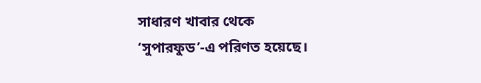সাধারণ খাবার থেকে ‘সুপারফুড’-এ পরিণত হয়েছে।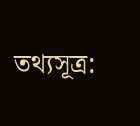তথ্যসূত্র: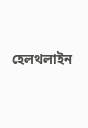হেলথলাইন